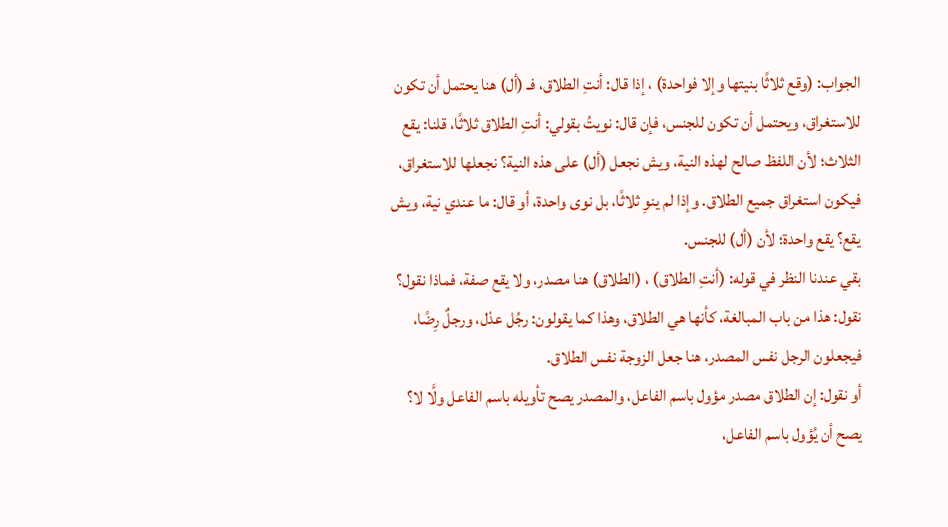الجواب: (وقع ثلاثًا بنيتها وإلا فواحدة) ، إذا قال: أنتِ الطلاق، فـ (أل) هنا يحتمل أن تكون للاستغراق، ويحتمل أن تكون للجنس، فإن قال: نويتُ بقولي: أنتِ الطلاق ثلاثًا، قلنا: يقع الثلاث؛ لأن اللفظ صالح لهذه النية، ويش نجعل (أل) على هذه النية؟ نجعلها للاستغراق، فيكون استغراق جميع الطلاق. وإذا لم ينوِ ثلاثًا، بل نوى واحدة، أو قال: ما عندي نية، ويش يقع؟ يقع واحدة؛ لأن (أل) للجنس.
بقي عندنا النظر في قوله: (أنتِ الطلاق) ، (الطلاق) هنا مصدر، ولا يقع صفة، فماذا نقول؟ نقول: هذا من باب المبالغة، كأنها هي الطلاق، وهذا كما يقولون: رجُل عدْل، ورجلٌ رِضًا، فيجعلون الرجل نفس المصدر، هنا جعل الزوجة نفس الطلاق.
أو نقول: إن الطلاق مصدر مؤول باسم الفاعل، والمصدر يصح تأويله باسم الفاعل ولَّا لا؟ يصح أن يُؤول باسم الفاعل،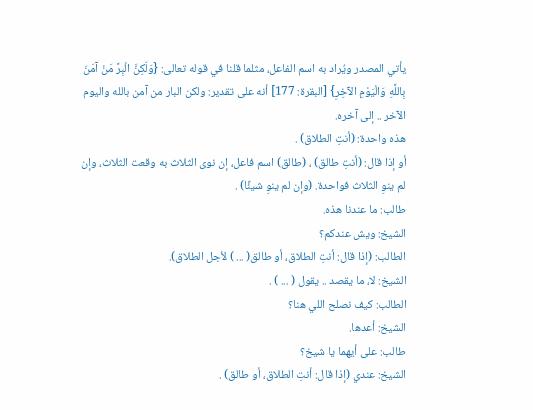يأتي المصدر ويُراد به اسم الفاعل، مثلما قلنا في قوله تعالى: {وَلَكِنَّ الْبِرَّ مَنْ آمَنَ بِاللَّهِ وَالْيَوْمِ الآخِرِ} [البقرة: 177] أنه على تقدير: ولكن البار من آمن بالله واليوم الآخر .. إلى آخره.
هذه واحدة: (أنتِ الطلاق) .
أو إذا قال: (أنتِ طالق) ، (طالق) اسم فاعل، إن نوى الثلاث به وقعت الثلاث، وإن لم ينوِ الثلاث فواحدة. (وإن لم ينوِ شيئًا) .
طالب: ما عندنا هذه.
الشيخ: ويش عندكم؟
الطالب: (إذا قال: أنتِ الطلاق، أو طالق( ... ) لأجل الطلاق).
الشيخ: لا، ما يقصد .. يقول ( ... ) .
الطالب: كيف نصلح اللي هنا؟
الشيخ: أعدها.
طالب: على أيهما يا شيخ؟
الشيخ: عندي (إذا قال: أنتِ الطلاق، أو طالق) .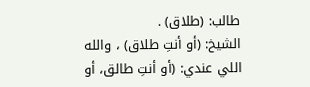طالب: (طلاق) .
الشيخ: (أو أنتِ طلاق) ، والله اللي عندي: (أو أنتِ طالق، أو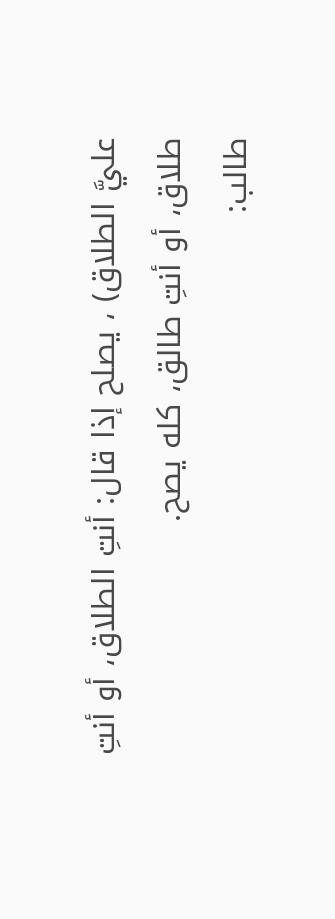عليَّ الطلاق) ، يصلح إذا قال: أنتِ الطلاق، أو أنتِ طلاق، أو أنتِ طالق، كله يصح.
طالب: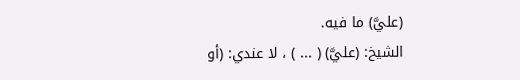(عليَّ) ما فيه.
الشيخ: (عليَّ) ( ... ) ، لا عندي: (أو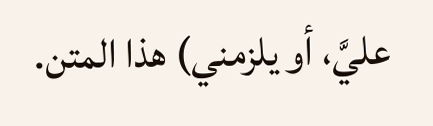عليَّ، أو يلزمني) هذا المتن.